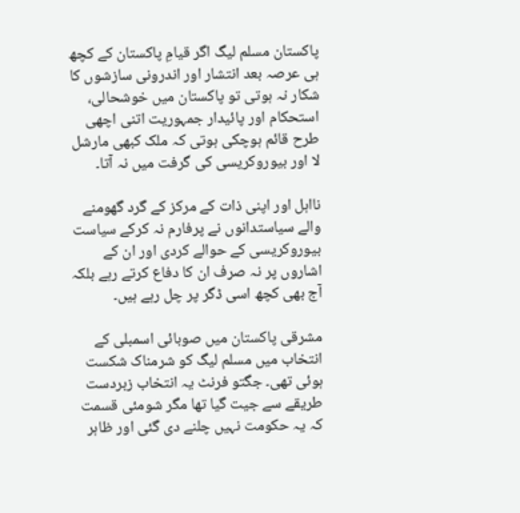پاکستان مسلم لیگ اگر قیامِ پاکستان کے کچھ ہی عرصہ بعد انتشار اور اندرونی سازشوں کا شکار نہ ہوتی تو پاکستان میں خوشحالی، استحکام اور پائیدار جمہوریت اتنی اچھی طرح قائم ہوچکی ہوتی کہ ملک کبھی مارشل لا اور بیوروکریسی کی گرفت میں نہ آتا۔

نااہل اور اپنی ذات کے مرکز کے گرد گھومنے والے سیاستدانوں نے پرفارم نہ کرکے سیاست بیوروکریسی کے حوالے کردی اور ان کے اشاروں پر نہ صرف ان کا دفاع کرتے رہے بلکہ آج بھی کچھ اسی ڈگر پر چل رہے ہیں۔

مشرقی پاکستان میں صوبائی اسمبلی کے انتخاب میں مسلم لیگ کو شرمناک شکست ہوئی تھی۔ جگتو فرنٹ یہ انتخاب زبردست طریقے سے جیت گیا تھا مگر شومئی قسمت کہ یہ حکومت نہیں چلنے دی گئی اور ظاہر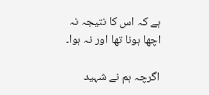ہے کہ اس کا نتیجہ نہ اچھا ہونا تھا اور نہ ہوا۔

اگرچہ ہم نے شہید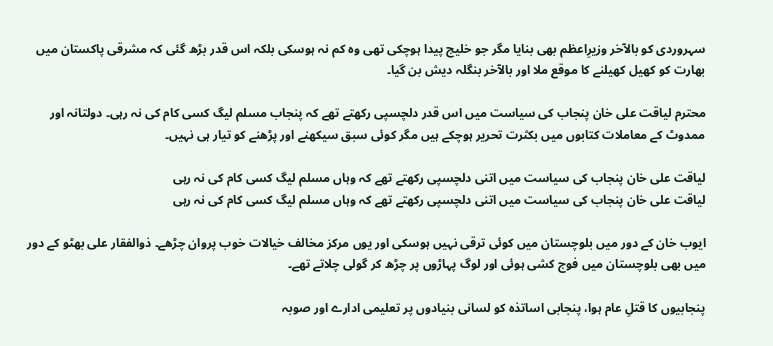سہروردی کو بالآخر وزیرِاعظم بھی بنایا مگر جو خلیج پیدا ہوچکی تھی وہ کم نہ ہوسکی بلکہ اس قدر بڑھ گئی کہ مشرقی پاکستان میں بھارت کو کھیل کھیلنے کا موقع ملا اور بالآخر بنگلہ دیش بن گیا۔

محترم لیاقت علی خان پنجاب کی سیاست میں اس قدر دلچسپی رکھتے تھے کہ پنجاب مسلم لیگ کسی کام کی نہ رہی۔ دولتانہ اور ممدوٹ کے معاملات کتابوں میں بکثرت تحریر ہوچکے ہیں مگر کوئی سبق سیکھنے اور پڑھنے کو تیار ہی نہیں۔

لیاقت علی خان پنجاب کی سیاست میں اتنی دلچسپی رکھتے تھے کہ وہاں مسلم لیگ کسی کام کی نہ رہی
لیاقت علی خان پنجاب کی سیاست میں اتنی دلچسپی رکھتے تھے کہ وہاں مسلم لیگ کسی کام کی نہ رہی

ایوب خان کے دور میں بلوچستان میں کوئی ترقی نہیں ہوسکی اور یوں مرکز مخالف خیالات خوب پروان چڑھے۔ ذوالفقار علی بھٹو کے دور میں بھی بلوچستان میں فوج کشی ہوئی اور لوگ پہاڑوں پر چڑھ کر گولی چلاتے تھے۔

پنجابیوں کا قتلِ عام ہوا، پنجابی اساتذہ کو لسانی بنیادوں پر تعلیمی ادارے اور صوبہ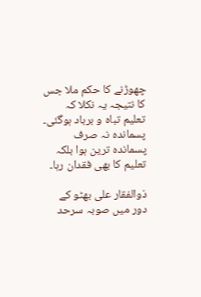چھوڑنے کا حکم ملا جس کا نتیجہ یہ نکلا کہ تعلیم تباہ و برباد ہوگئی۔ پسماندہ نہ صرف پسماندہ ترین ہوا بلکہ تعلیم کا بھی فقدان رہا۔

ذوالفقار علی بھٹو کے دور میں صوبہ سرحد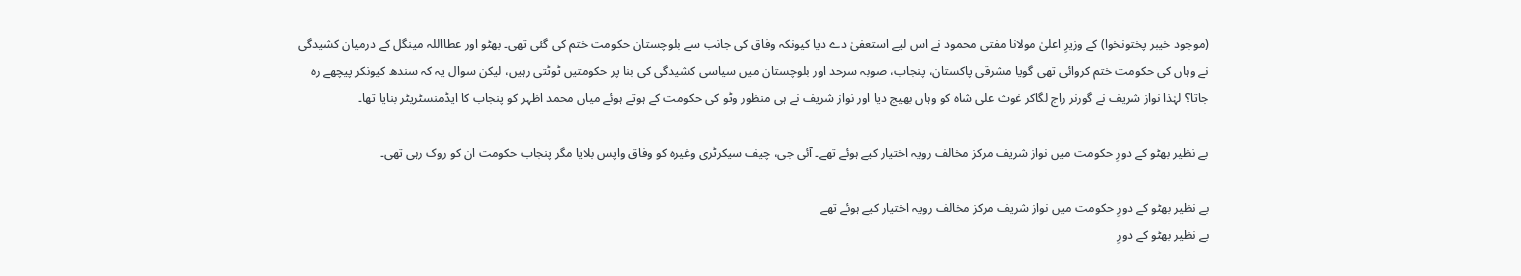(موجود خیبر پختونخوا) کے وزیرِ اعلیٰ مولانا مفتی محمود نے اس لیے استعفیٰ دے دیا کیونکہ وفاق کی جانب سے بلوچستان حکومت ختم کی گئی تھی۔ بھٹو اور عطااللہ مینگل کے درمیان کشیدگی نے وہاں کی حکومت ختم کروائی تھی گویا مشرقی پاکستان، پنجاب، صوبہ سرحد اور بلوچستان میں سیاسی کشیدگی کی بنا پر حکومتیں ٹوٹتی رہیں، لیکن سوال یہ کہ سندھ کیونکر پیچھے رہ جاتا؟ لہٰذا نواز شریف نے گورنر راج لگاکر غوث علی شاہ کو وہاں بھیج دیا اور نواز شریف نے ہی منظور وٹو کی حکومت کے ہوتے ہوئے میاں محمد اظہر کو پنجاب کا ایڈمنسٹریٹر بنایا تھا۔

بے نظیر بھٹو کے دورِ حکومت میں نواز شریف مرکز مخالف رویہ اختیار کیے ہوئے تھے۔ آئی جی، چیف سیکرٹری وغیرہ کو وفاق واپس بلایا مگر پنجاب حکومت ان کو روک رہی تھی۔

بے نظیر بھٹو کے دورِ حکومت میں نواز شریف مرکز مخالف رویہ اختیار کیے ہوئے تھے
بے نظیر بھٹو کے دورِ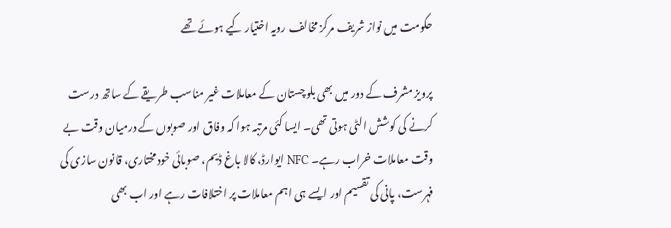حکومت میں نواز شریف مرکز مخالف رویہ اختیار کیے ہوئے تھے

پرویز مشرف کے دور میں بھی بلوچستان کے معاملات غیر مناسب طریقے کے ساتھ درست کرنے کی کوشش الٹی ہوتی تھی۔ ایسا کئی مرتبہ ہوا کہ وفاق اور صوبوں کے درمیان وقت بے وقت معاملات خراب رہے۔ NFC ایوارڈ، کالا باغ ڈیم، صوبائی خودمختاری، قانون سازی کی فہرست، پانی کی تقسیم اور ایسے ہی اہم معاملات پر اختلافات رہے اور اب بھی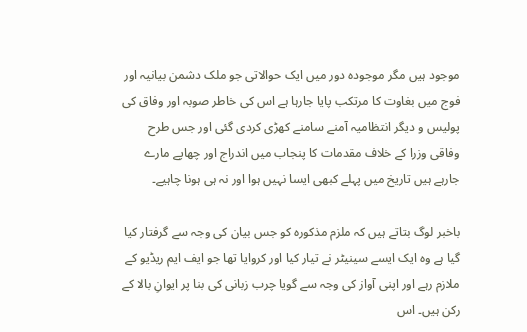موجود ہیں مگر موجودہ دور میں ایک حوالاتی جو ملک دشمن بیانیہ اور فوج میں بغاوت کا مرتکب پایا جارہا ہے اس کی خاطر صوبہ اور وفاق کی پولیس و دیگر انتظامیہ آمنے سامنے کھڑی کردی گئی اور جس طرح وفاقی وزرا کے خلاف مقدمات کا پنجاب میں اندراج اور چھاپے مارے جارہے ہیں تاریخ میں پہلے کبھی ایسا نہیں ہوا اور نہ ہی ہونا چاہیے۔

باخبر لوگ بتاتے ہیں کہ ملزم مذکورہ کو جس بیان کی وجہ سے گرفتار کیا گیا ہے وہ ایک ایسے سینیٹر نے تیار کیا اور کروایا تھا جو ایف ایم ریڈیو کے ملازم رہے اور اپنی آواز کی وجہ سے گویا چرب زبانی کی بنا پر ایوانِ بالا کے رکن ہیں۔ اس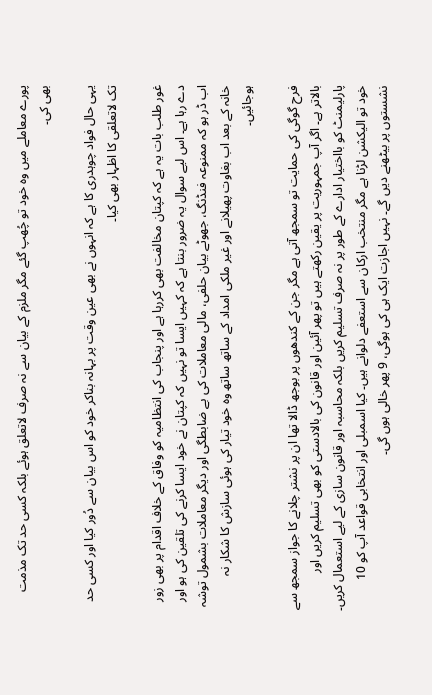پورے معاملے میں وہ خود تو چُھپ گئے مگر ملزم کے بیان سے نہ صرف لاتعلق ہوئے بلکہ کسی حد تک مذمت بھی کی۔

یہی حال فواد چوہدری کا ہے کہ انہوں نے بھی عین وقت پر بہانہ بناکر خود کو اس بیان سے دُور کیا اور کسی حد تک لاتعلقی کا اظہار بھی کیا۔

غور طلب بات یہ ہے کہ کپتان مخالفت بھی کررہا ہے اور پنجاب کی انتظامیہ کو وفاق کے خلاف اقدام پر بھی زور دے رہا ہے۔ اس لیے سوال یہ ضرور بنتا ہے کہ کہیں ایسا تو نہیں کہ کپتان نے خود ایسا کرنے کی تلقین کی ہو اور اب ڈر ہو کہ ممنوعہ فنڈنگ، جھوٹے بیان حلفی، مالی معاملات کی بے ضابطگی اور دیگر معاملات بشمول توشہ خانہ کے بعد اب بغاوت پھیلانے اور غیر ملکی امداد کے ساتھ ساتھ وہ خود تیار کی ہوئی سازش کا شکار نہ ہوجائیں۔

فرح گوگی کی حمایت تو سمجھ آتی ہے مگر جن کے کندھوں پر بوجھ ڈالا تھا ان پر نشتر چلانے کا جواز سمجھ سے بالاتر ہے۔ اگر آپ جمہوریت پر یقین رکھتے ہیں تو پھر آئین اور قانون کی بالادستی کو بھی تسلیم کریں اور پارلیمنٹ کو بااختیار ادارے کے طور پر نہ صرف تسلیم کریں بلکہ محاسبہ اور قانون سازی کے لیے استعمال کریں۔ خود تو الیکشن لڑنا ہے مگر منتخب ارکان سے استعفے دلوانے ہیں۔ کیا اسمبلی اور انتخابی قواعد آپ کو 10 نشستوں پر بیٹھنے دیں گے۔ نہیں اجازت ایک ہی کی ہوگی، 9 پھر خالی ہوں گی۔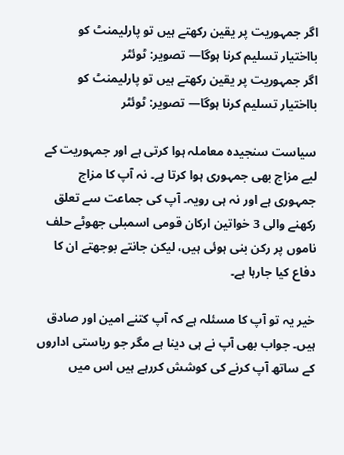اگر جمہوریت پر یقین رکھتے ہیں تو پارلیمنٹ کو بااختیار تسلیم کرنا ہوگا— تصویر: ٹوئٹر
اگر جمہوریت پر یقین رکھتے ہیں تو پارلیمنٹ کو بااختیار تسلیم کرنا ہوگا— تصویر: ٹوئٹر

سیاست سنجیدہ معاملہ ہوا کرتی ہے اور جمہوریت کے لیے مزاج بھی جمہوری ہوا کرتا ہے۔ نہ آپ کا مزاج جمہوری ہے اور نہ ہی رویہ۔ آپ کی جماعت سے تعلق رکھنے والی 3 خواتین ارکان قومی اسمبلی جھوٹے حلف ناموں پر رکن بنی ہوئی ہیں، لیکن جانتے بوجھتے ان کا دفاع کیا جارہا ہے۔

خیر یہ تو آپ کا مسئلہ ہے کہ آپ کتنے امین اور صادق ہیں۔ جواب بھی آپ نے ہی دینا ہے مگر جو ریاستی اداروں کے ساتھ آپ کرنے کی کوشش کررہے ہیں اس میں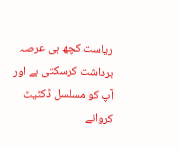ریاست کچھ ہی عرصہ برداشت کرسکتی ہے اور آپ کو مسلسل ڈکٹیٹ کروانے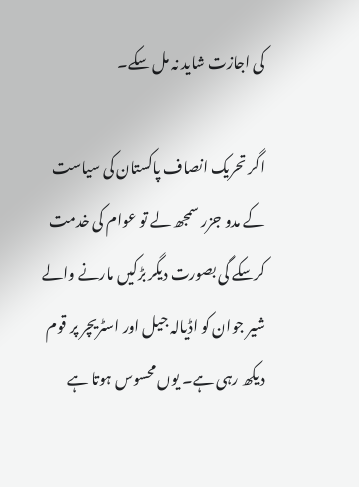کی اجازت شاید نہ مل سکے۔

اگر تحریک انصاف پاکستان کی سیاست کے مدو جزر سمجھ لے تو عوام کی خدمت کرسکے گی بصورت دیگر بڑکیں مارنے والے شیر جوان کو اڈیالہ جیل اور اسٹریچر پر قوم دیکھ رہی ہے۔ یوں محسوس ہوتا ہے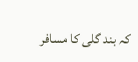کہ بند گلی کا مسافر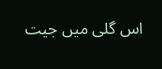اس گلی میں جیت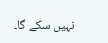نہیں سکے گا۔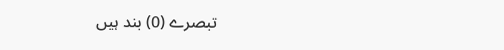تبصرے (0) بند ہیں